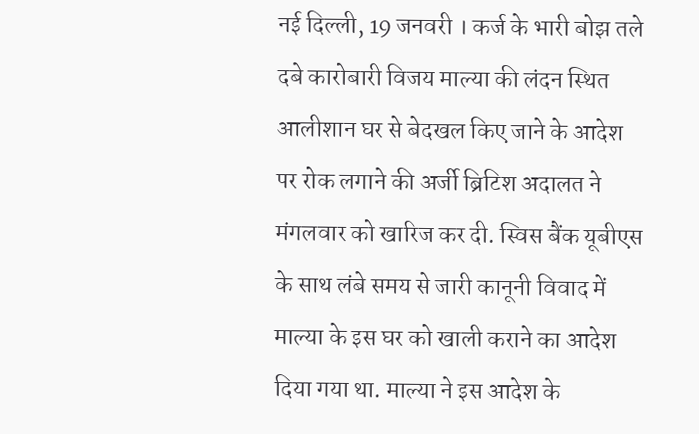नई दिल्ली, 19 जनवरी । कर्ज के भारी बोझ तले दबे कारोबारी विजय माल्या की लंदन स्थित आलीशान घर से बेदखल किए जाने के आदेश पर रोक लगाने की अर्जी ब्रिटिश अदालत ने मंगलवार को खारिज कर दी. स्विस बैंक यूबीएस के साथ लंबे समय से जारी कानूनी विवाद में माल्या के इस घर को खाली कराने का आदेश दिया गया था. माल्या ने इस आदेश के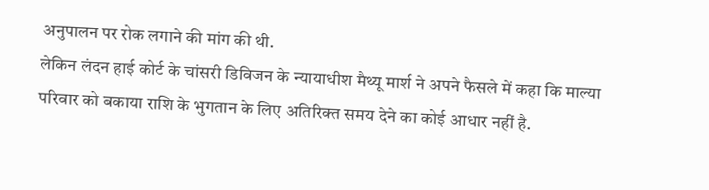अनुपालन पर रोक लगाने की मांग की थी.
लेकिन लंदन हाई कोर्ट के चांसरी डिविजन के न्यायाधीश मैथ्यू मार्श ने अपने फैसले में कहा कि माल्या परिवार को बकाया राशि के भुगतान के लिए अतिरिक्त समय देने का कोई आधार नहीं है.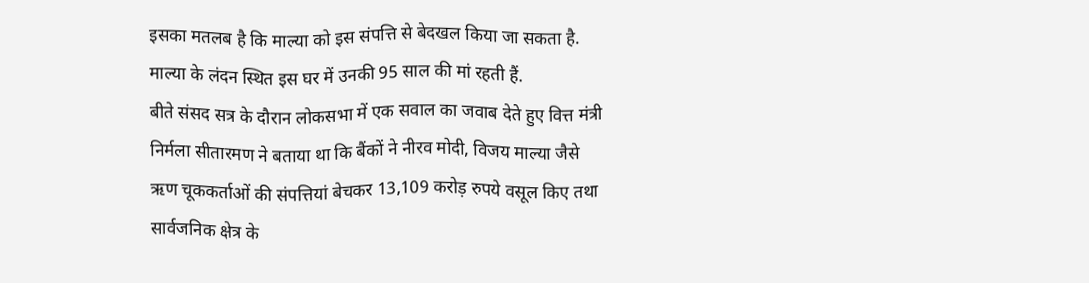इसका मतलब है कि माल्या को इस संपत्ति से बेदखल किया जा सकता है. माल्या के लंदन स्थित इस घर में उनकी 95 साल की मां रहती हैं.
बीते संसद सत्र के दौरान लोकसभा में एक सवाल का जवाब देते हुए वित्त मंत्री निर्मला सीतारमण ने बताया था कि बैंकों ने नीरव मोदी, विजय माल्या जैसे ऋण चूककर्ताओं की संपत्तियां बेचकर 13,109 करोड़ रुपये वसूल किए तथा सार्वजनिक क्षेत्र के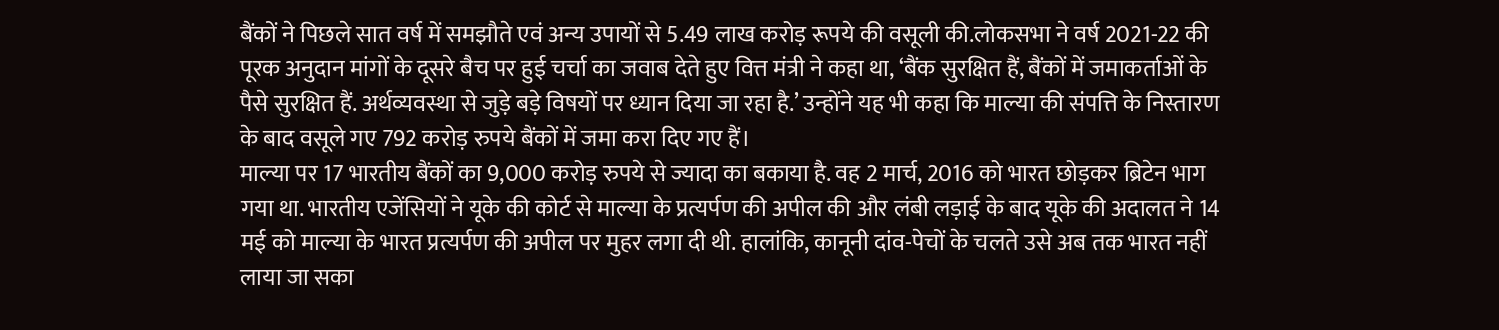बैंकों ने पिछले सात वर्ष में समझौते एवं अन्य उपायों से 5.49 लाख करोड़ रूपये की वसूली की.लोकसभा ने वर्ष 2021-22 की पूरक अनुदान मांगों के दूसरे बैच पर हुई चर्चा का जवाब देते हुए वित्त मंत्री ने कहा था, ‘बैंक सुरक्षित हैं, बैंकों में जमाकर्ताओं के पैसे सुरक्षित हैं. अर्थव्यवस्था से जुड़े बड़े विषयों पर ध्यान दिया जा रहा है.’ उन्होंने यह भी कहा कि माल्या की संपत्ति के निस्तारण के बाद वसूले गए 792 करोड़ रुपये बैंकों में जमा करा दिए गए हैं।
माल्या पर 17 भारतीय बैंकों का 9,000 करोड़ रुपये से ज्यादा का बकाया है. वह 2 मार्च, 2016 को भारत छोड़कर ब्रिटेन भाग गया था. भारतीय एजेंसियों ने यूके की कोर्ट से माल्या के प्रत्यर्पण की अपील की और लंबी लड़ाई के बाद यूके की अदालत ने 14 मई को माल्या के भारत प्रत्यर्पण की अपील पर मुहर लगा दी थी. हालांकि, कानूनी दांव-पेचों के चलते उसे अब तक भारत नहीं लाया जा सका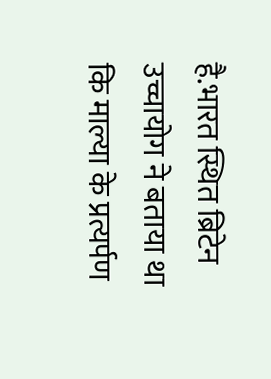है.भारत स्थित ब्रिटेन उच्चायोग ने बताया था कि माल्या के प्रत्यर्पण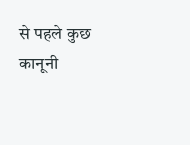से पहले कुछ कानूनी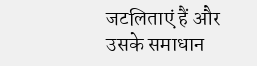जटलिताएं हैं और उसके समाधान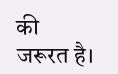की जरूरत है।